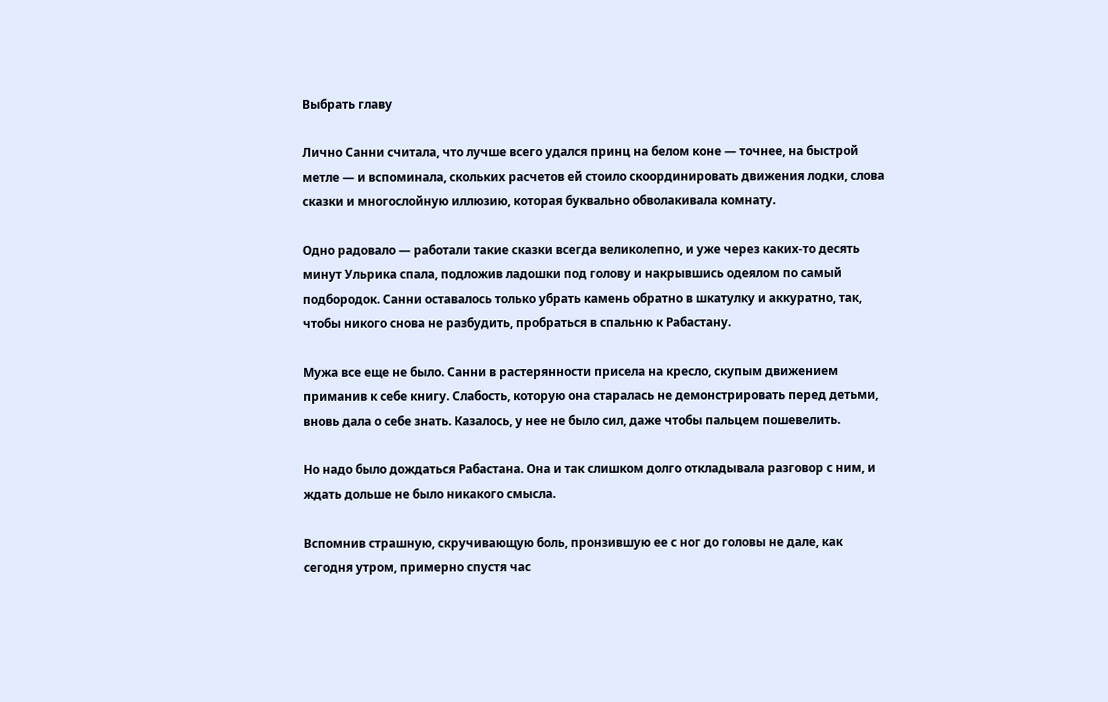Выбрать главу

Лично Санни считала, что лучше всего удался принц на белом коне — точнее, на быстрой метле — и вспоминала, скольких расчетов ей стоило скоординировать движения лодки, слова сказки и многослойную иллюзию, которая буквально обволакивала комнату.

Одно радовало — работали такие сказки всегда великолепно, и уже через каких-то десять минут Ульрика спала, подложив ладошки под голову и накрывшись одеялом по самый подбородок. Санни оставалось только убрать камень обратно в шкатулку и аккуратно, так, чтобы никого снова не разбудить, пробраться в спальню к Рабастану.

Мужа все еще не было. Санни в растерянности присела на кресло, скупым движением приманив к себе книгу. Слабость, которую она старалась не демонстрировать перед детьми, вновь дала о себе знать. Казалось, у нее не было сил, даже чтобы пальцем пошевелить.

Но надо было дождаться Рабастана. Она и так слишком долго откладывала разговор с ним, и ждать дольше не было никакого смысла.

Вспомнив страшную, скручивающую боль, пронзившую ее с ног до головы не дале, как сегодня утром, примерно спустя час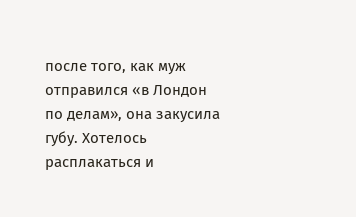после того, как муж отправился «в Лондон по делам», она закусила губу. Хотелось расплакаться и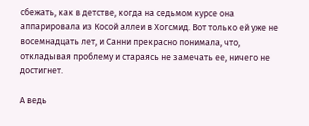сбежать, как в детстве, когда на седьмом курсе она аппарировала из Косой аллеи в Хогсмид. Вот только ей уже не восемнадцать лет, и Санни прекрасно понимала, что, откладывая проблему и стараясь не замечать ее, ничего не достигнет.

А ведь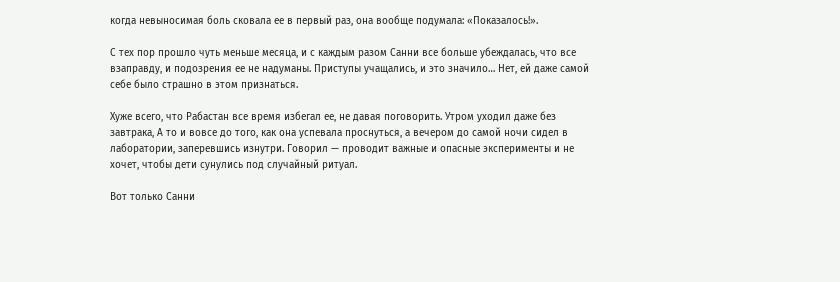когда невыносимая боль сковала ее в первый раз, она вообще подумала: «Показалось!».

С тех пор прошло чуть меньше месяца, и с каждым разом Санни все больше убеждалась, что все взаправду, и подозрения ее не надуманы. Приступы учащались, и это значило… Нет, ей даже самой себе было страшно в этом признаться.

Хуже всего, что Рабастан все время избегал ее, не давая поговорить. Утром уходил даже без завтрака, А то и вовсе до того, как она успевала проснуться, а вечером до самой ночи сидел в лаборатории, заперевшись изнутри. Говорил — проводит важные и опасные эксперименты и не хочет, чтобы дети сунулись под случайный ритуал.

Вот только Санни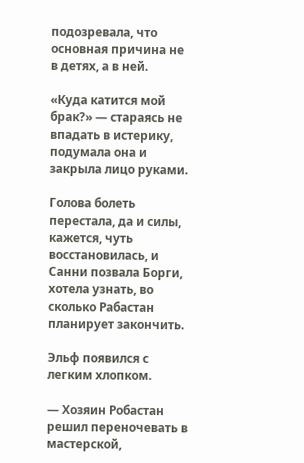подозревала, что основная причина не в детях, а в ней.

«Куда катится мой брак?» — стараясь не впадать в истерику, подумала она и закрыла лицо руками.

Голова болеть перестала, да и силы, кажется, чуть восстановилась, и Санни позвала Борги, хотела узнать, во сколько Рабастан планирует закончить.

Эльф появился с легким хлопком.

— Хозяин Робастан решил переночевать в мастерской,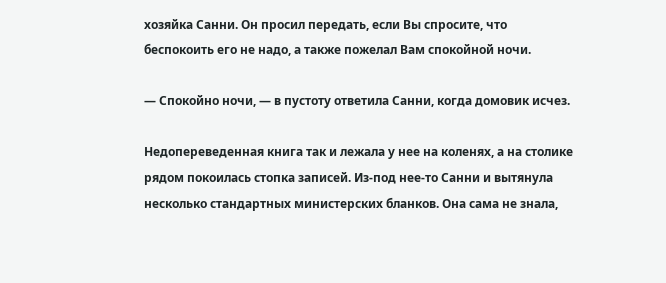хозяйка Санни. Он просил передать, если Вы спросите, что беспокоить его не надо, а также пожелал Вам спокойной ночи.

— Спокойно ночи, — в пустоту ответила Санни, когда домовик исчез.

Недопереведенная книга так и лежала у нее на коленях, а на столике рядом покоилась стопка записей. Из-под нее-то Санни и вытянула несколько стандартных министерских бланков. Она сама не знала,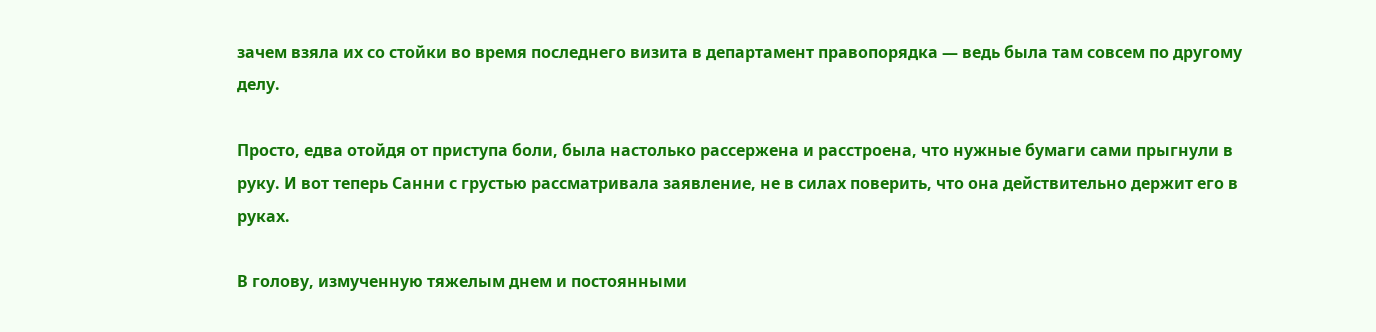зачем взяла их со стойки во время последнего визита в департамент правопорядка — ведь была там совсем по другому делу.

Просто, едва отойдя от приступа боли, была настолько рассержена и расстроена, что нужные бумаги сами прыгнули в руку. И вот теперь Санни с грустью рассматривала заявление, не в силах поверить, что она действительно держит его в руках.

В голову, измученную тяжелым днем и постоянными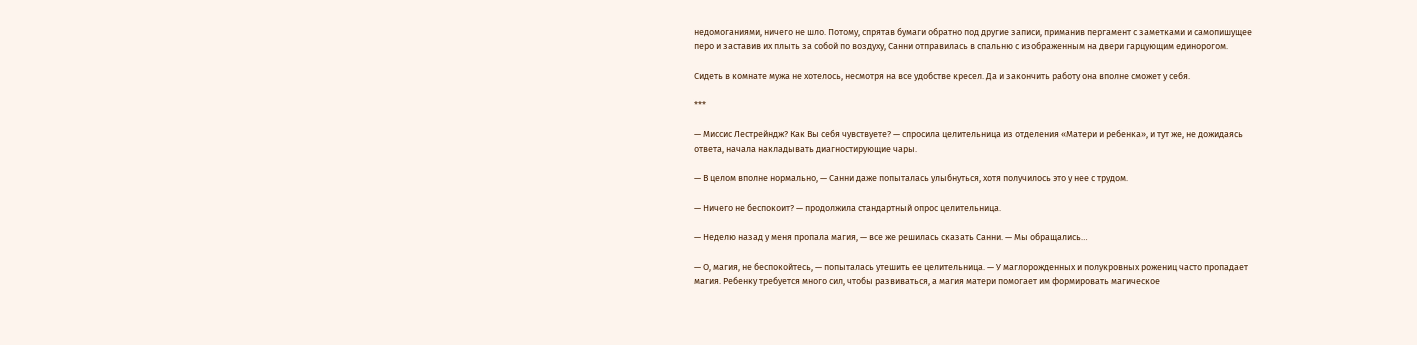недомоганиями, ничего не шло. Потому, спрятав бумаги обратно под другие записи, приманив пергамент с заметками и самопишущее перо и заставив их плыть за собой по воздуху, Санни отправилась в спальню с изображенным на двери гарцующим единорогом.

Сидеть в комнате мужа не хотелось, несмотря на все удобстве кресел. Да и закончить работу она вполне сможет у себя.

***

— Миссис Лестрейндж? Как Вы себя чувствуете? — спросила целительница из отделения «Матери и ребенка», и тут же, не дожидаясь ответа, начала накладывать диагностирующие чары.

— В целом вполне нормально, — Санни даже попыталась улыбнуться, хотя получилось это у нее с трудом.

— Ничего не беспокоит? — продолжила стандартный опрос целительница.

— Неделю назад у меня пропала магия, — все же решилась сказать Санни. — Мы обращались…

— О, магия, не беспокойтесь, — попыталась утешить ее целительница. — У маглорожденных и полукровных рожениц часто пропадает магия. Ребенку требуется много сил, чтобы развиваться, а магия матери помогает им формировать магическое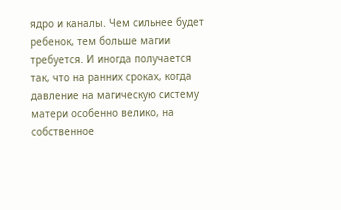ядро и каналы. Чем сильнее будет ребенок, тем больше магии требуется. И иногда получается так, что на ранних сроках, когда давление на магическую систему матери особенно велико, на собственное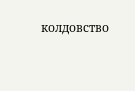колдовство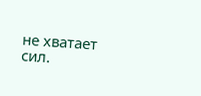не хватает сил.